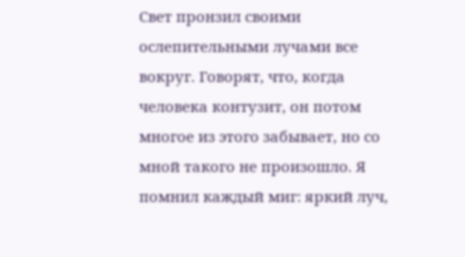Свет пронзил своими ослепительными лучами все вокруг. Говорят, что, когда человека контузит, он потом многое из этого забывает, но со мной такого не произошло. Я помнил каждый миг: яркий луч,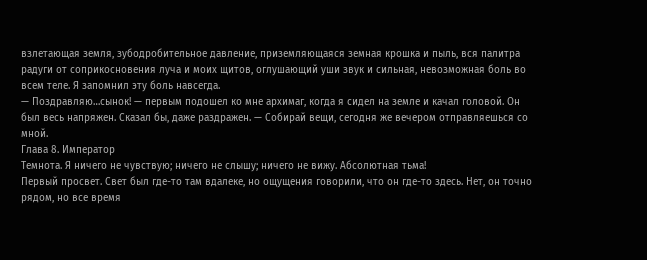взлетающая земля, зубодробительное давление, приземляющаяся земная крошка и пыль, вся палитра радуги от соприкосновения луча и моих щитов, оглушающий уши звук и сильная, невозможная боль во всем теле. Я запомнил эту боль навсегда.
— Поздравляю…сынок! — первым подошел ко мне архимаг, когда я сидел на земле и качал головой. Он был весь напряжен. Сказал бы, даже раздражен. — Собирай вещи, сегодня же вечером отправляешься со мной.
Глава 8. Император
Темнота. Я ничего не чувствую; ничего не слышу; ничего не вижу. Абсолютная тьма!
Первый просвет. Свет был где-то там вдалеке, но ощущения говорили, что он где-то здесь. Нет, он точно рядом, но все время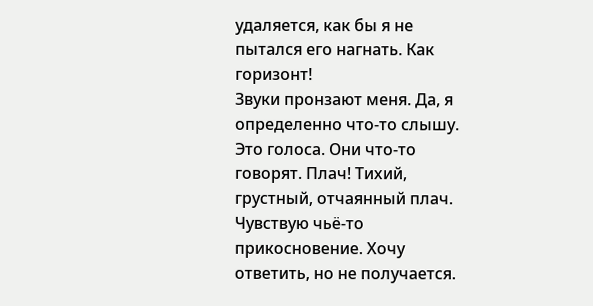удаляется, как бы я не пытался его нагнать. Как горизонт!
Звуки пронзают меня. Да, я определенно что-то слышу. Это голоса. Они что-то говорят. Плач! Тихий, грустный, отчаянный плач.
Чувствую чьё-то прикосновение. Хочу ответить, но не получается.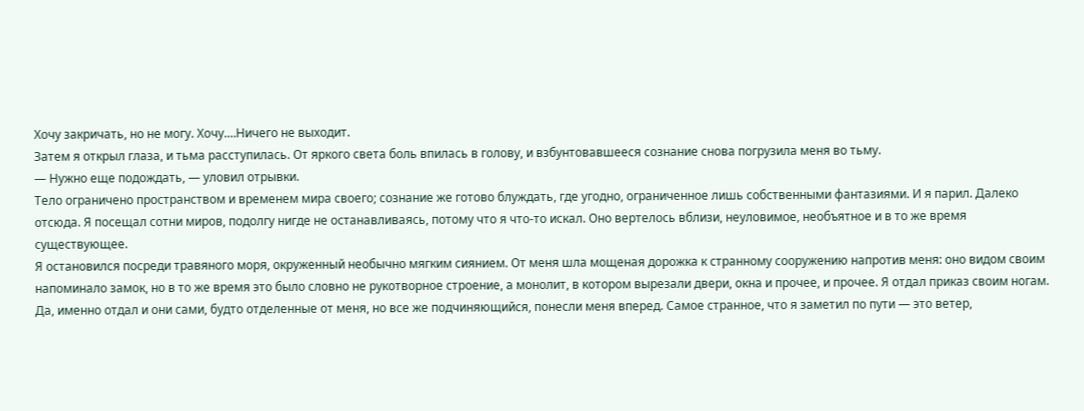Хочу закричать, но не могу. Хочу.…Ничего не выходит.
Затем я открыл глаза, и тьма расступилась. От яркого света боль впилась в голову, и взбунтовавшееся сознание снова погрузила меня во тьму.
— Нужно еще подождать, — уловил отрывки.
Тело ограничено пространством и временем мира своего; сознание же готово блуждать, где угодно, ограниченное лишь собственными фантазиями. И я парил. Далеко отсюда. Я посещал сотни миров, подолгу нигде не останавливаясь, потому что я что-то искал. Оно вертелось вблизи, неуловимое, необъятное и в то же время существующее.
Я остановился посреди травяного моря, окруженный необычно мягким сиянием. От меня шла мощеная дорожка к странному сооружению напротив меня: оно видом своим напоминало замок, но в то же время это было словно не рукотворное строение, а монолит, в котором вырезали двери, окна и прочее, и прочее. Я отдал приказ своим ногам. Да, именно отдал и они сами, будто отделенные от меня, но все же подчиняющийся, понесли меня вперед. Самое странное, что я заметил по пути — это ветер,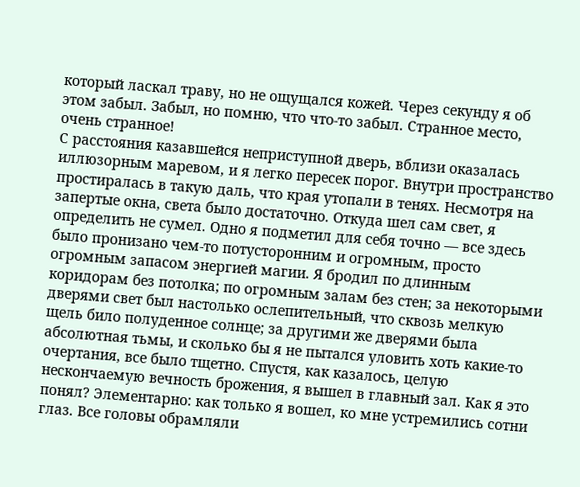который ласкал траву, но не ощущался кожей. Через секунду я об этом забыл. Забыл, но помню, что что-то забыл. Странное место, очень странное!
С расстояния казавшейся неприступной дверь, вблизи оказалась иллюзорным маревом, и я легко пересек порог. Внутри пространство простиралась в такую даль, что края утопали в тенях. Несмотря на запертые окна, света было достаточно. Откуда шел сам свет, я определить не сумел. Одно я подметил для себя точно — все здесь было пронизано чем-то потусторонним и огромным, просто огромным запасом энергией магии. Я бродил по длинным коридорам без потолка; по огромным залам без стен; за некоторыми дверями свет был настолько ослепительный, что сквозь мелкую щель било полуденное солнце; за другими же дверями была абсолютная тьмы, и сколько бы я не пытался уловить хоть какие-то очертания, все было тщетно. Спустя, как казалось, целую нескончаемую вечность брожения, я вышел в главный зал. Как я это понял? Элементарно: как только я вошел, ко мне устремились сотни глаз. Все головы обрамляли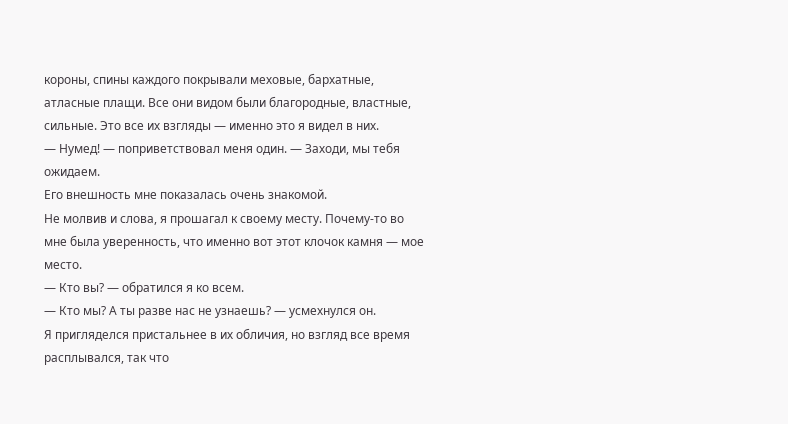короны, спины каждого покрывали меховые, бархатные, атласные плащи. Все они видом были благородные, властные, сильные. Это все их взгляды — именно это я видел в них.
— Нумед! — поприветствовал меня один. — Заходи, мы тебя ожидаем.
Его внешность мне показалась очень знакомой.
Не молвив и слова, я прошагал к своему месту. Почему-то во мне была уверенность, что именно вот этот клочок камня — мое место.
— Кто вы? — обратился я ко всем.
— Кто мы? А ты разве нас не узнаешь? — усмехнулся он.
Я пригляделся пристальнее в их обличия, но взгляд все время расплывался, так что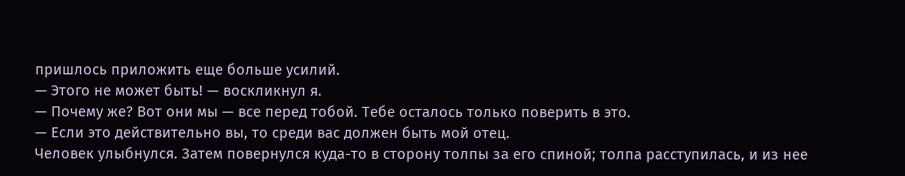пришлось приложить еще больше усилий.
— Этого не может быть! — воскликнул я.
— Почему же? Вот они мы — все перед тобой. Тебе осталось только поверить в это.
— Если это действительно вы, то среди вас должен быть мой отец.
Человек улыбнулся. Затем повернулся куда-то в сторону толпы за его спиной; толпа расступилась, и из нее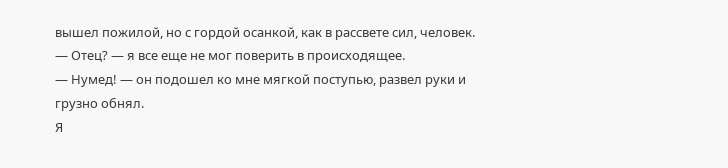вышел пожилой, но с гордой осанкой, как в рассвете сил, человек.
— Отец? — я все еще не мог поверить в происходящее.
— Нумед! — он подошел ко мне мягкой поступью, развел руки и грузно обнял.
Я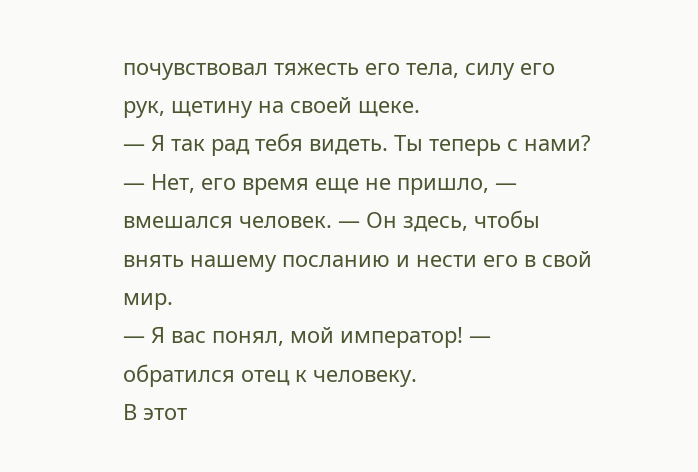почувствовал тяжесть его тела, силу его рук, щетину на своей щеке.
— Я так рад тебя видеть. Ты теперь с нами?
— Нет, его время еще не пришло, — вмешался человек. — Он здесь, чтобы внять нашему посланию и нести его в свой мир.
— Я вас понял, мой император! — обратился отец к человеку.
В этот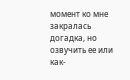момент ко мне закралась догадка, но озвучить ее или как-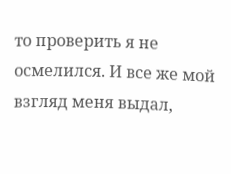то проверить я не осмелился. И все же мой взгляд меня выдал,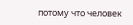потому что человек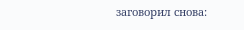заговорил снова: